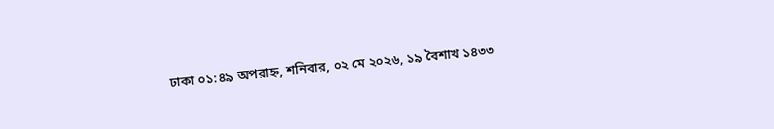ঢাকা ০১:৪৯ অপরাহ্ন, শনিবার, ০২ মে ২০২৬, ১৯ বৈশাখ ১৪৩৩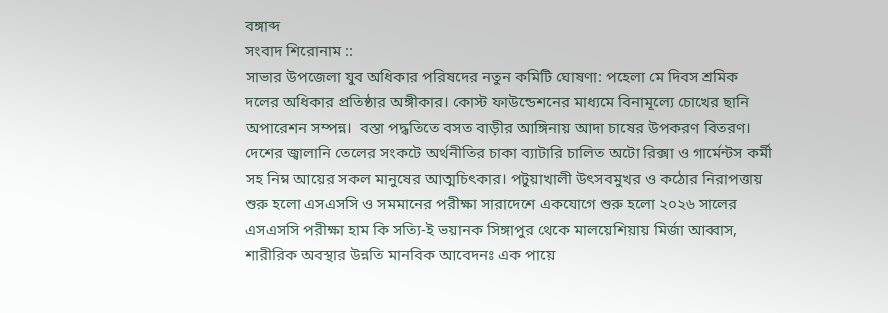বঙ্গাব্দ
সংবাদ শিরোনাম ::
সাভার উপজেলা যুব অধিকার পরিষদের নতুন কমিটি ঘোষণা: পহেলা মে দিবস শ্রমিক দলের অধিকার প্রতিষ্ঠার অঙ্গীকার। কোস্ট ফাউন্ডেশনের মাধ্যমে বিনামূল্যে চোখের ছানি অপারেশন সম্পন্ন।  বস্তা পদ্ধতিতে বসত বাড়ীর আঙ্গিনায় আদা চাষের উপকরণ বিতরণ।  দেশের জ্বালানি তেলের সংকটে অর্থনীতির চাকা ব্যাটারি চালিত অটো রিক্সা ও গার্মেন্টস কর্মী সহ নিম্ন আয়ের সকল মানুষের আত্মচিৎকার। পটুয়াখালী উৎসবমুখর ও কঠোর নিরাপত্তায় শুরু হলো এসএসসি ও সমমানের পরীক্ষা সারাদেশে একযোগে শুরু হলো ২০২৬ সালের এসএসসি পরীক্ষা হাম কি সত্যি-ই ভয়ানক সিঙ্গাপুর থেকে মালয়েশিয়ায় মির্জা আব্বাস, শারীরিক অবস্থার উন্নতি মানবিক আবেদনঃ এক পায়ে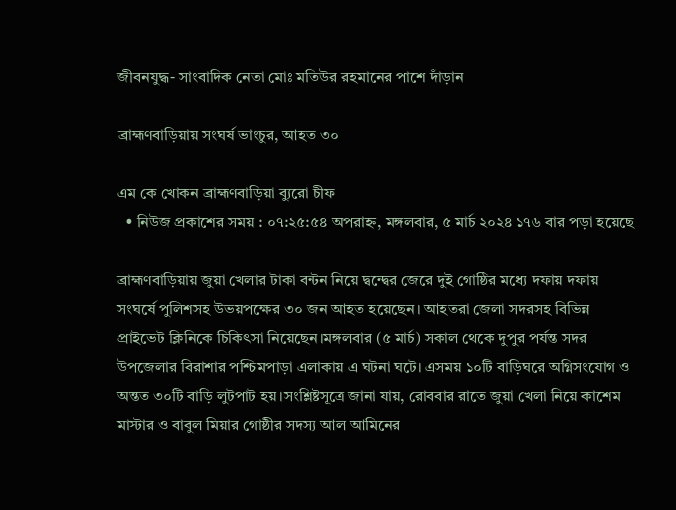জীবনযুদ্ধ- সাংবাদিক নেতা মোঃ মতিউর রহমানের পাশে দাঁড়ান

ব্রাহ্মণবাড়িয়ায় সংঘর্ষ ভাংচুর, আহত ৩০

এম কে খোকন ব্রাহ্মণবাড়িয়া ব্যুরো চীফ
  • নিউজ প্রকাশের সময় : ০৭:২৫:৫৪ অপরাহ্ন, মঙ্গলবার, ৫ মার্চ ২০২৪ ১৭৬ বার পড়া হয়েছে

ব্রাহ্মণবাড়িয়ায় জুয়া খেলার টাকা বন্টন নিয়ে দ্বন্দ্বের জেরে দুই গোষ্ঠির মধ্যে দফায় দফায় সংঘর্ষে পুলিশসহ উভয়পক্ষের ৩০ জন আহত হয়েছেন। আহতরা জেলা সদরসহ বিভিন্ন প্রাইভেট ক্লিনিকে চিকিৎসা নিয়েছেন।মঙ্গলবার (৫ মার্চ) সকাল থেকে দুপুর পর্যন্ত সদর উপজেলার বিরাশার পশ্চিমপাড়া এলাকায় এ ঘটনা ঘটে। এসময় ১০টি বাড়িঘরে অগ্নিসংযোগ ও অন্তত ৩০টি বাড়ি লুটপাট হয়।সংশ্লিষ্টসূত্রে জানা যায়, রোববার রাতে জুয়া খেলা নিয়ে কাশেম মাস্টার ও বাবুল মিয়ার গোষ্ঠীর সদস্য আল আমিনের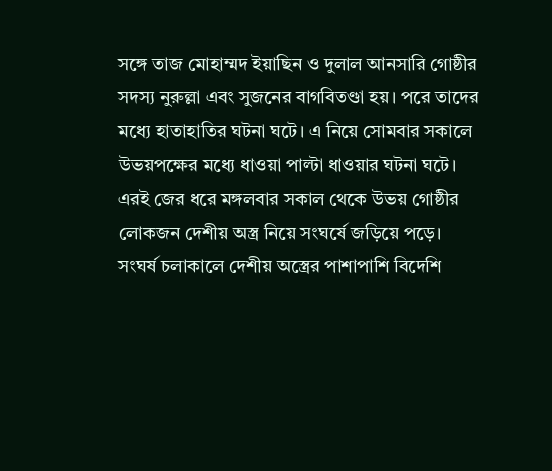সঙ্গে তাজ মোহাম্মদ ইয়াছিন ও দুলাল আনসারি গোষ্ঠীর সদস্য নুরুল্লা এবং সুজনের বাগবিতণ্ডা হয়। পরে তাদের মধ্যে হাতাহাতির ঘটনা ঘটে। এ নিয়ে সোমবার সকালে উভয়পক্ষের মধ্যে ধাওয়া পাল্টা ধাওয়ার ঘটনা ঘটে। এরই জের ধরে মঙ্গলবার সকাল থেকে উভয় গোষ্ঠীর লোকজন দেশীয় অস্ত্র নিয়ে সংঘর্ষে জড়িয়ে পড়ে। সংঘর্ষ চলাকালে দেশীয় অস্ত্রের পাশাপাশি বিদেশি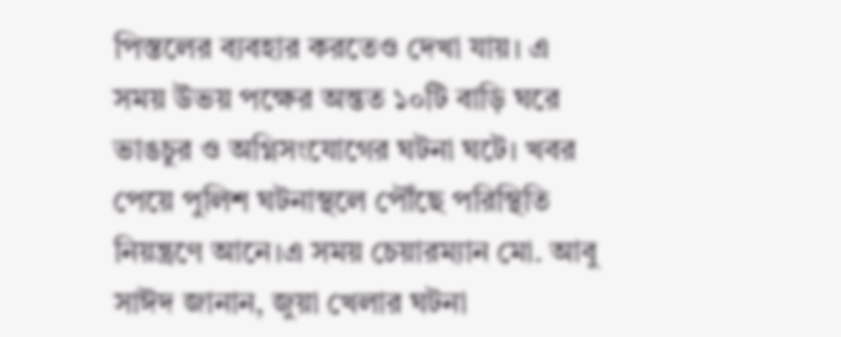পিস্তলের ব্যবহার করতেও দেখা যায়। এ সময় উভয় পক্ষের অন্তত ১০টি বাড়ি ঘরে ভাঙচুর ও অগ্নিসংযোগের ঘটনা ঘটে। খবর পেয়ে পুলিশ ঘটনাস্থলে পৌঁছে পরিস্থিতি নিয়ন্ত্রণে আনে।এ সময় চেয়ারম্যান মো. আবু সাঈদ জানান, জুয়া খেলার ঘটনা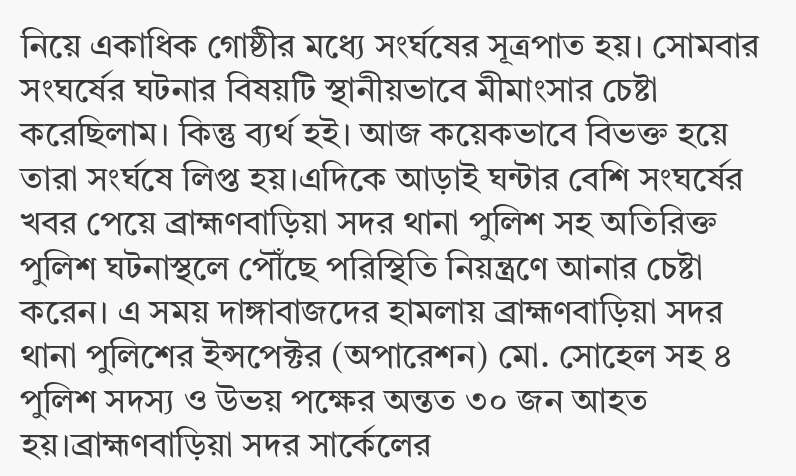নিয়ে একাধিক গোষ্ঠীর মধ্যে সংর্ঘষের সূত্রপাত হয়। সোমবার সংঘর্ষের ঘটনার বিষয়টি স্থানীয়ভাবে মীমাংসার চেষ্টা করেছিলাম। কিন্তু ব্যর্থ হই। আজ কয়েকভাবে বিভক্ত হয়ে তারা সংর্ঘষে লিপ্ত হয়।এদিকে আড়াই ঘন্টার বেশি সংঘর্ষের খবর পেয়ে ব্রাহ্মণবাড়িয়া সদর থানা পুলিশ সহ অতিরিক্ত পুলিশ ঘটনাস্থলে পৌঁছে পরিস্থিতি নিয়ন্ত্রণে আনার চেষ্টা করেন। এ সময় দাঙ্গাবাজদের হামলায় ব্রাহ্মণবাড়িয়া সদর থানা পুলিশের ইন্সপেক্টর (অপারেশন) মো. সোহেল সহ ৪ পুলিশ সদস্য ও উভয় পক্ষের অন্তত ৩০ জন আহত হয়।ব্রাহ্মণবাড়িয়া সদর সার্কেলের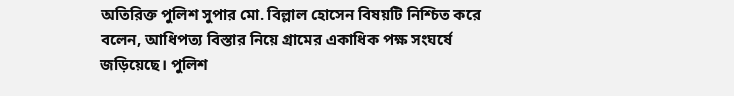অতিরিক্ত পুলিশ সুপার মো. বিল্লাল হোসেন বিষয়টি নিশ্চিত করে বলেন, আধিপত্য বিস্তার নিয়ে গ্রামের একাধিক পক্ষ সংঘর্ষে জড়িয়েছে। পুলিশ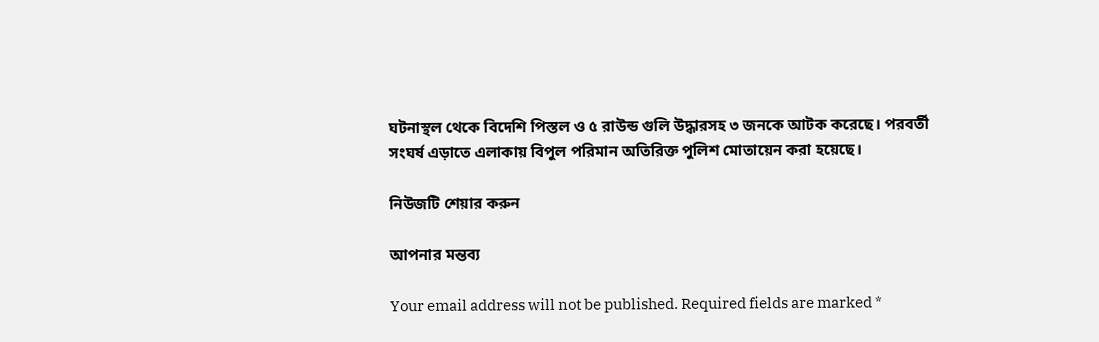ঘটনাস্থল থেকে বিদেশি পিস্তল ও ৫ রাউন্ড গুলি উদ্ধারসহ ৩ জনকে আটক করেছে। পরবর্তী সংঘর্ষ এড়াতে এলাকায় বিপুল পরিমান অতিরিক্ত পুলিশ মোতায়েন করা হয়েছে।

নিউজটি শেয়ার করুন

আপনার মন্তব্য

Your email address will not be published. Required fields are marked *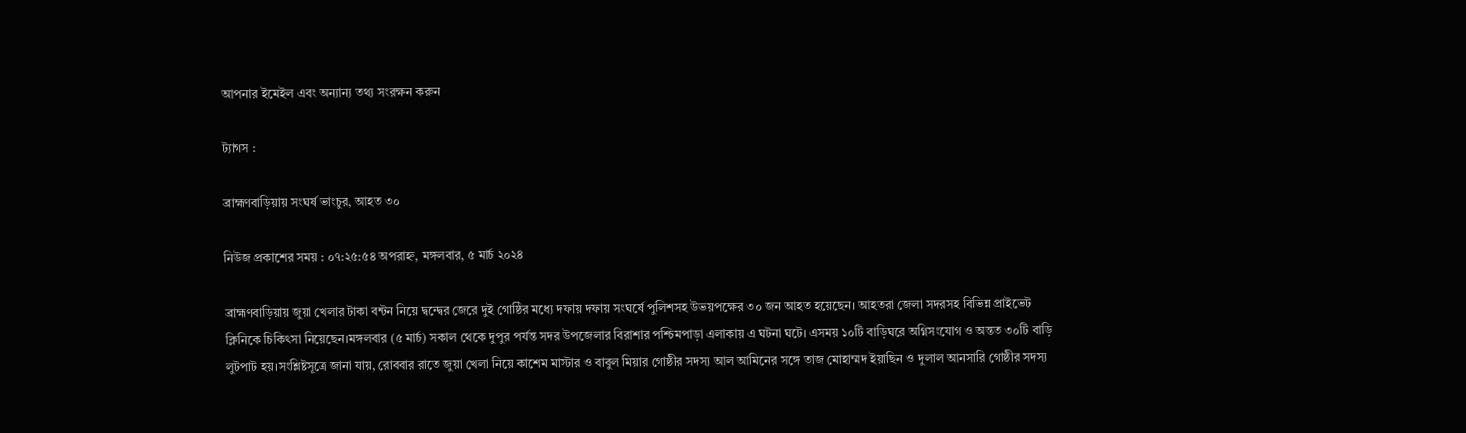আপনার ইমেইল এবং অন্যান্য তথ্য সংরক্ষন করুন

ট্যাগস :

ব্রাহ্মণবাড়িয়ায় সংঘর্ষ ভাংচুর, আহত ৩০

নিউজ প্রকাশের সময় : ০৭:২৫:৫৪ অপরাহ্ন, মঙ্গলবার, ৫ মার্চ ২০২৪

ব্রাহ্মণবাড়িয়ায় জুয়া খেলার টাকা বন্টন নিয়ে দ্বন্দ্বের জেরে দুই গোষ্ঠির মধ্যে দফায় দফায় সংঘর্ষে পুলিশসহ উভয়পক্ষের ৩০ জন আহত হয়েছেন। আহতরা জেলা সদরসহ বিভিন্ন প্রাইভেট ক্লিনিকে চিকিৎসা নিয়েছেন।মঙ্গলবার (৫ মার্চ) সকাল থেকে দুপুর পর্যন্ত সদর উপজেলার বিরাশার পশ্চিমপাড়া এলাকায় এ ঘটনা ঘটে। এসময় ১০টি বাড়িঘরে অগ্নিসংযোগ ও অন্তত ৩০টি বাড়ি লুটপাট হয়।সংশ্লিষ্টসূত্রে জানা যায়, রোববার রাতে জুয়া খেলা নিয়ে কাশেম মাস্টার ও বাবুল মিয়ার গোষ্ঠীর সদস্য আল আমিনের সঙ্গে তাজ মোহাম্মদ ইয়াছিন ও দুলাল আনসারি গোষ্ঠীর সদস্য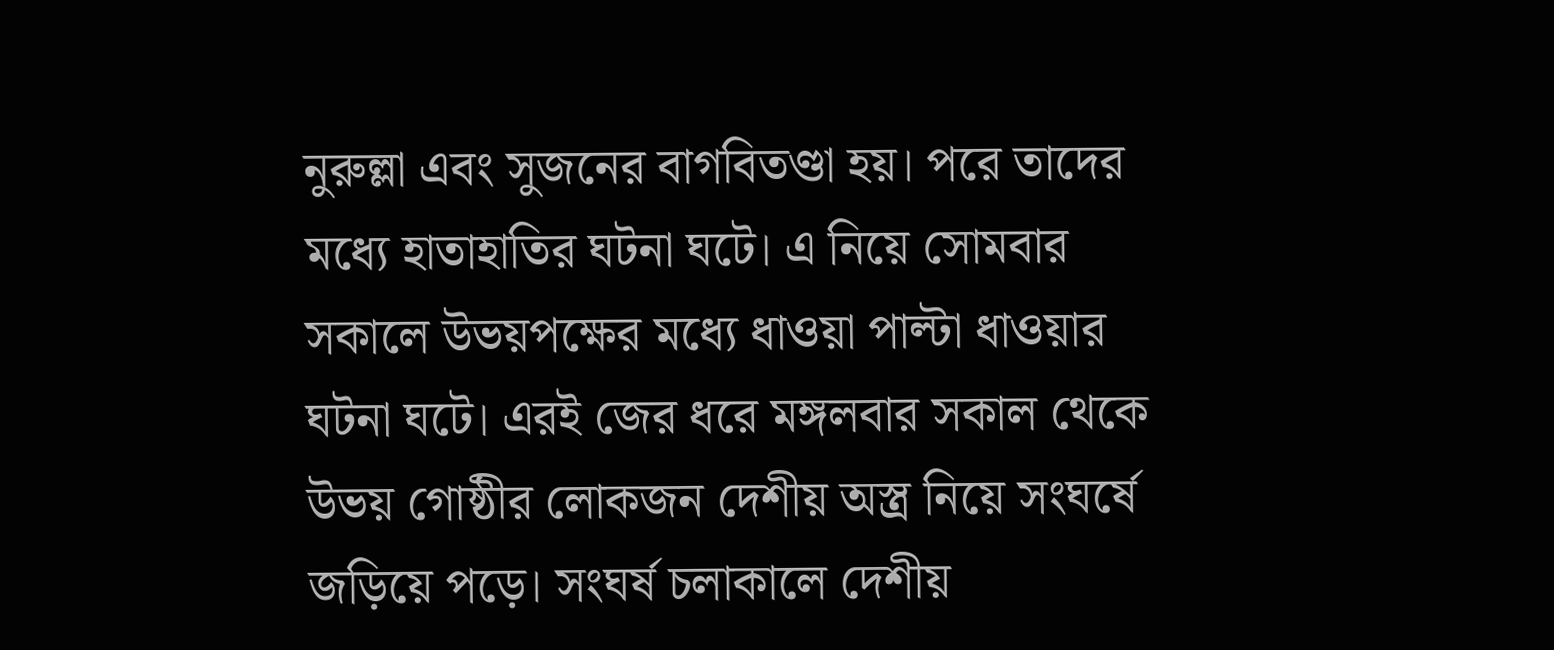নুরুল্লা এবং সুজনের বাগবিতণ্ডা হয়। পরে তাদের মধ্যে হাতাহাতির ঘটনা ঘটে। এ নিয়ে সোমবার সকালে উভয়পক্ষের মধ্যে ধাওয়া পাল্টা ধাওয়ার ঘটনা ঘটে। এরই জের ধরে মঙ্গলবার সকাল থেকে উভয় গোষ্ঠীর লোকজন দেশীয় অস্ত্র নিয়ে সংঘর্ষে জড়িয়ে পড়ে। সংঘর্ষ চলাকালে দেশীয়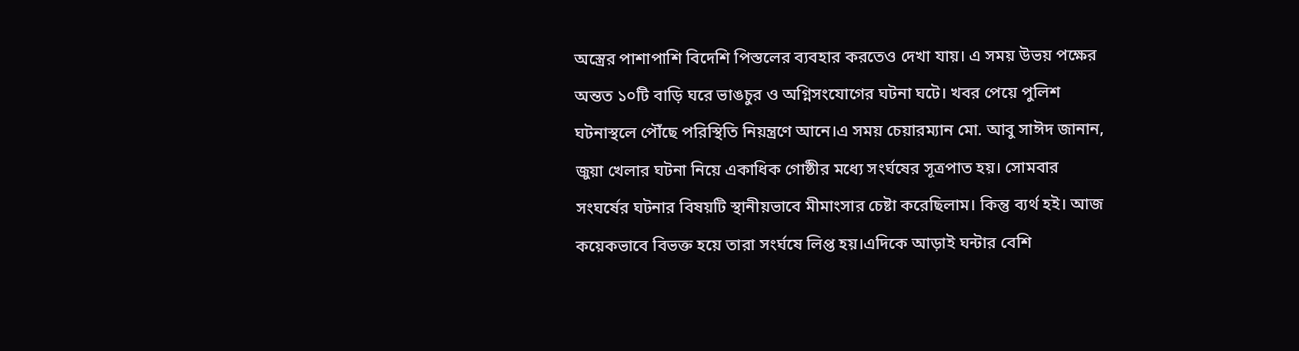অস্ত্রের পাশাপাশি বিদেশি পিস্তলের ব্যবহার করতেও দেখা যায়। এ সময় উভয় পক্ষের অন্তত ১০টি বাড়ি ঘরে ভাঙচুর ও অগ্নিসংযোগের ঘটনা ঘটে। খবর পেয়ে পুলিশ ঘটনাস্থলে পৌঁছে পরিস্থিতি নিয়ন্ত্রণে আনে।এ সময় চেয়ারম্যান মো. আবু সাঈদ জানান, জুয়া খেলার ঘটনা নিয়ে একাধিক গোষ্ঠীর মধ্যে সংর্ঘষের সূত্রপাত হয়। সোমবার সংঘর্ষের ঘটনার বিষয়টি স্থানীয়ভাবে মীমাংসার চেষ্টা করেছিলাম। কিন্তু ব্যর্থ হই। আজ কয়েকভাবে বিভক্ত হয়ে তারা সংর্ঘষে লিপ্ত হয়।এদিকে আড়াই ঘন্টার বেশি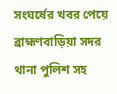সংঘর্ষের খবর পেয়ে ব্রাহ্মণবাড়িয়া সদর থানা পুলিশ সহ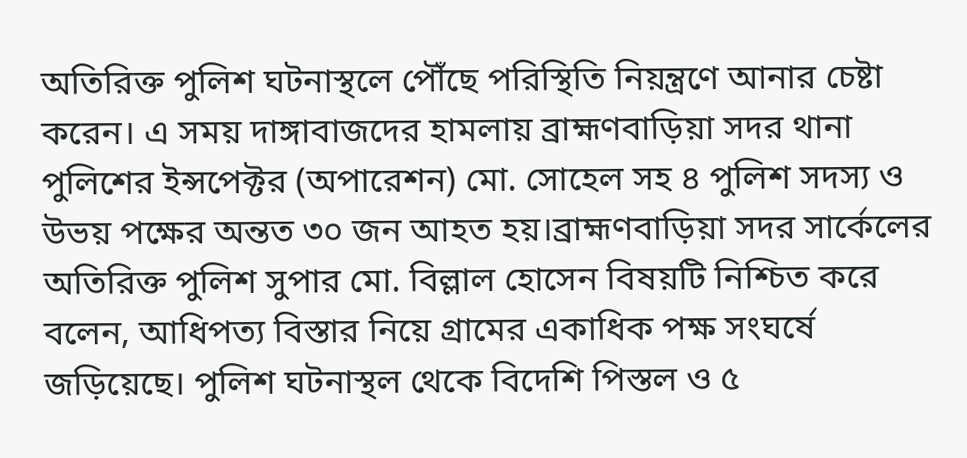অতিরিক্ত পুলিশ ঘটনাস্থলে পৌঁছে পরিস্থিতি নিয়ন্ত্রণে আনার চেষ্টা করেন। এ সময় দাঙ্গাবাজদের হামলায় ব্রাহ্মণবাড়িয়া সদর থানা পুলিশের ইন্সপেক্টর (অপারেশন) মো. সোহেল সহ ৪ পুলিশ সদস্য ও উভয় পক্ষের অন্তত ৩০ জন আহত হয়।ব্রাহ্মণবাড়িয়া সদর সার্কেলের অতিরিক্ত পুলিশ সুপার মো. বিল্লাল হোসেন বিষয়টি নিশ্চিত করে বলেন, আধিপত্য বিস্তার নিয়ে গ্রামের একাধিক পক্ষ সংঘর্ষে জড়িয়েছে। পুলিশ ঘটনাস্থল থেকে বিদেশি পিস্তল ও ৫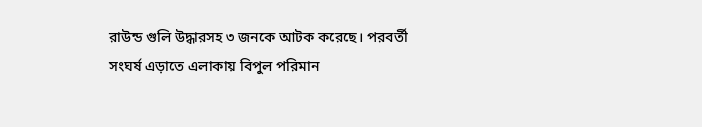রাউন্ড গুলি উদ্ধারসহ ৩ জনকে আটক করেছে। পরবর্তী সংঘর্ষ এড়াতে এলাকায় বিপুল পরিমান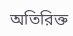অতিরিক্ত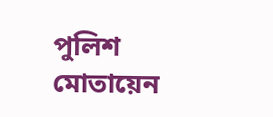পুলিশ মোতায়েন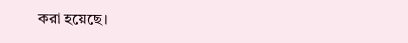করা হয়েছে।